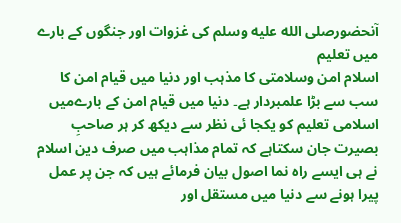آنحضورصلى الله عليه وسلم کی غزوات اور جنگوں کے بارے میں تعلیم
اسلام امن وسلامتی کا مذہب اور دنیا میں قیام امن کا سب سے بڑا علمبردار ہے۔ دنیا میں قیام امن کے بارےمیں اسلامی تعلیم کو یکجا ئی نظر سے دیکھ کر ہر صاحبِ بصیرت جان سکتاہے کہ تمام مذاہب میں صرف دین اسلام نے ہی ایسے راہ نما اصول بیان فرمائے ہیں کہ جن پر عمل پیرا ہونے سے دنیا میں مستقل اور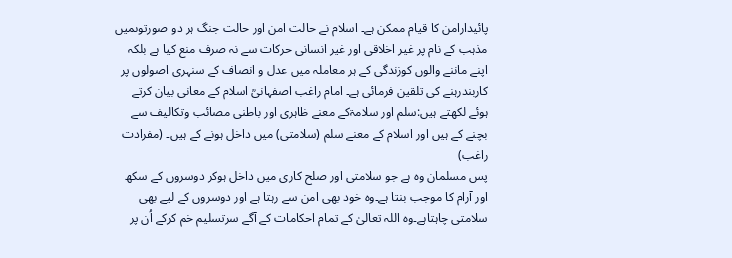پائیدارامن کا قیام ممکن ہے۔ اسلام نے حالت امن اور حالت جنگ ہر دو صورتوںمیں مذہب کے نام پر غیر اخلاقی اور غیر انسانی حرکات سے نہ صرف منع کیا ہے بلکہ اپنے ماننے والوں کوزندگی کے ہر معاملہ میں عدل و انصاف کے سنہری اصولوں پر کاربندرہنے کی تلقین فرمائی ہے۔ امام راغب اصفہانیؒ اسلام کے معانی بیان کرتے ہوئے لکھتے ہیں:سلم اور سلامۃکے معنے ظاہری اور باطنی مصائب وتکالیف سے بچنے کے ہیں اور اسلام کے معنے سلم (سلامتی) میں داخل ہونے کے ہیں۔ (مفرادت راغب)
پس مسلمان وہ ہے جو سلامتی اور صلح کاری میں داخل ہوکر دوسروں کے سکھ اور آرام کا موجب بنتا ہے۔وہ خود بھی امن سے رہتا ہے اور دوسروں کے لیے بھی سلامتی چاہتاہے۔وہ اللہ تعالیٰ کے تمام احکامات کے آگے سرتسلیم خم کرکے اُن پر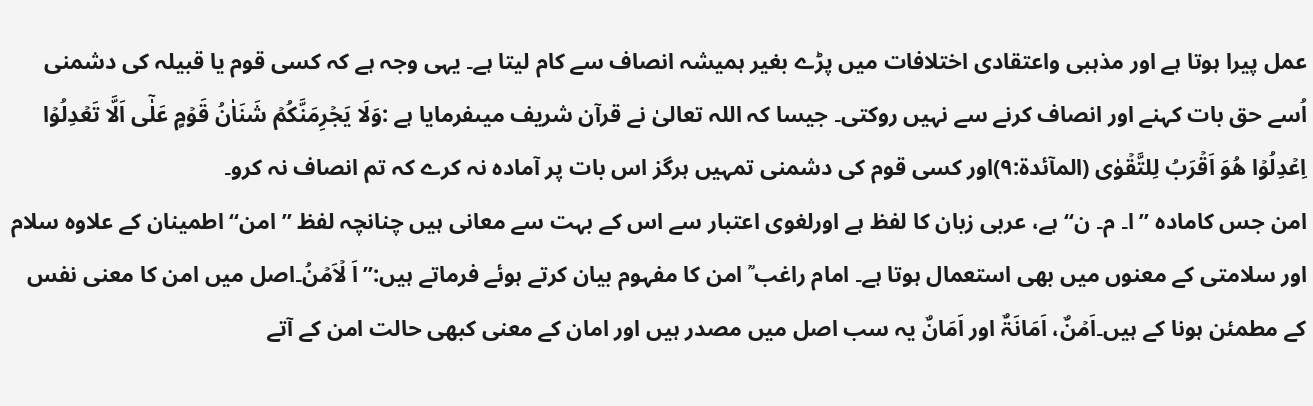عمل پیرا ہوتا ہے اور مذہبی واعتقادی اختلافات میں پڑے بغیر ہمیشہ انصاف سے کام لیتا ہے۔ یہی وجہ ہے کہ کسی قوم یا قبیلہ کی دشمنی اُسے حق بات کہنے اور انصاف کرنے سے نہیں روکتی۔ جیسا کہ اللہ تعالیٰ نے قرآن شریف میںفرمایا ہے :وَلَا یَجۡرِمَنَّکُمۡ شَنَاٰنُ قَوۡمٍ عَلٰٓی اَلَّا تَعۡدِلُوۡا اِعۡدِلُوۡا ھُوَ اَقۡرَبُ لِلتَّقۡوٰی (المآئدۃ:۹)اور کسی قوم کی دشمنی تمہیں ہرگز اس بات پر آمادہ نہ کرے کہ تم انصاف نہ کرو۔
امن جس کامادہ ’’ ا۔ م۔ ن‘‘ ہے، عربی زبان کا لفظ ہے اورلغوی اعتبار سے اس کے بہت سے معانی ہیں چنانچہ لفظ ’’ امن‘‘ اطمینان کے علاوہ سلام اور سلامتی کے معنوں میں بھی استعمال ہوتا ہے۔ امام راغب ؒ امن کا مفہوم بیان کرتے ہوئے فرماتے ہیں:’’اَ لۡاَمۡنُ۔اصل میں امن کا معنی نفس کے مطمئن ہونا کے ہیں۔اَمۡنٌ، اَمَانَۃٌ اور اَمَانٌ یہ سب اصل میں مصدر ہیں اور امان کے معنی کبھی حالت امن کے آتے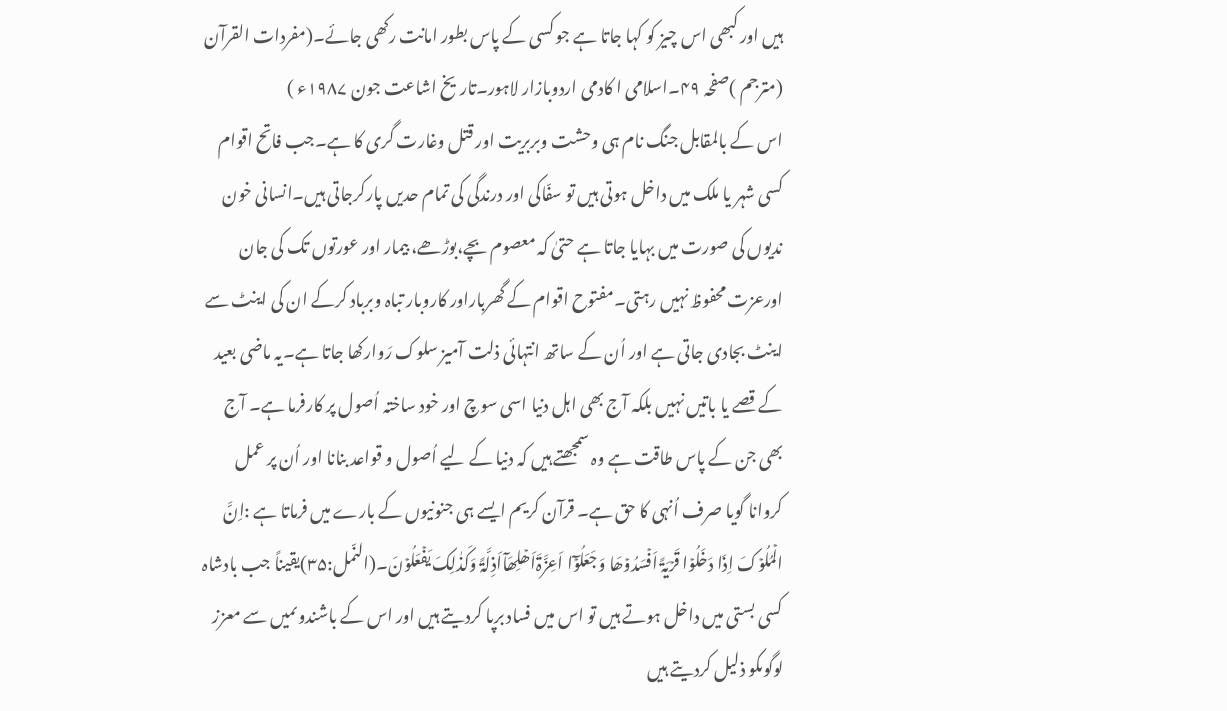ہیں اور کبھی اس چیز کو کہا جاتا ہے جو کسی کے پاس بطور امانت رکھی جائے۔(مفردات القرآن (مترجم )صفحہ ۴۹۔اسلامی ا کادمی اردوبازار لاہور۔تاریخ اشاعت جون ۱۹۸۷ء )
اس کے بالمقابل جنگ نام ہی وحشت وبربریت اور قتل وغارت گری کا ہے۔جب فاتح اقوام کسی شہر یا ملک میں داخل ہوتی ہیں تو سفّاکی اور درندگی کی تمام حدیں پارکرجاتی ہیں۔انسانی خون ندیوں کی صورت میں بہایا جاتا ہے حتیٰ کہ معصوم بچے،بوڑھے، بیمار اور عورتوں تک کی جان اورعزت محفوظ نہیں رہتی۔مفتوح اقوام کے گھرباراور کاروبار تباہ وبرباد کرکے ان کی اینٹ سے اینٹ بجادی جاتی ہے اور اُن کے ساتھ انتہائی ذلت آمیز سلوک رَوارکھا جاتا ہے۔یہ ماضی بعید کے قصے یا باتیں نہیں بلکہ آج بھی اہل دنیا اسی سوچ اور خود ساختہ اُصول پر کارفرما ہے۔ آج بھی جن کے پاس طاقت ہے وہ سمجھتے ہیں کہ دنیا کے لیے اُصول و قواعد بنانا اور اُن پر عمل کروانا گویا صرف اُنہی کا حق ہے۔ قرآن کریم ایسے ہی جنونیوں کے بارے میں فرماتا ہے :اِنَّ الۡمُلُوۡکَ اِذَا دَخَلُوۡا قَرۡیَۃً اَفۡسَدُوۡھَا وَجَعَلُوۡٓا اَعِزَّۃَاَھۡلِھَآاَذِلَّۃً وَکَذٰلِکَ یَفۡعَلُوۡنَ۔(النّمل:۳۵)یقیناً جب بادشاہ کسی بستی میں داخل ہوتے ہیں تو اس میں فساد برپا کردیتے ہیں اور اس کے باشندوںمیں سے معزز لوگوںکو ذلیل کردیتے ہیں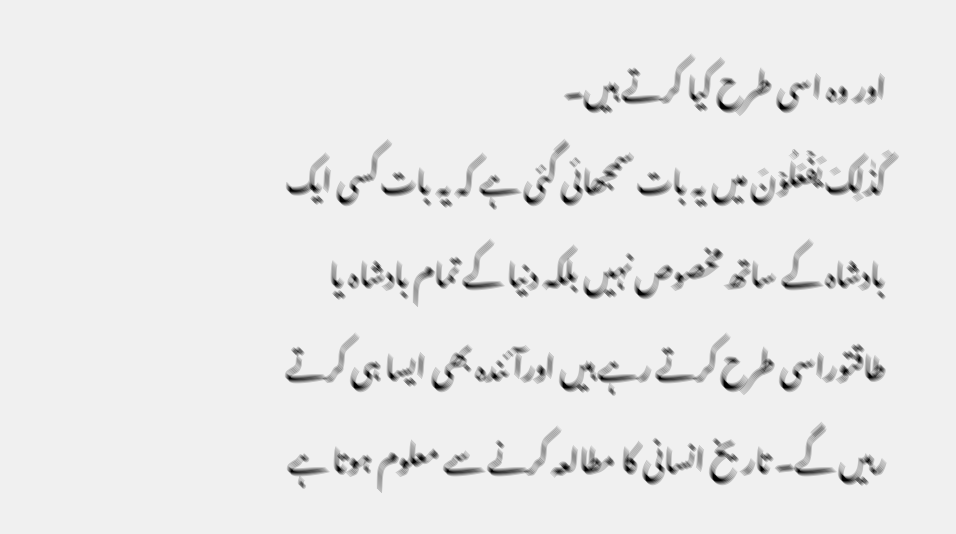اور وہ اسی طرح کیا کرتے ہیں۔
کَذٰلِکَ یَفۡعَلُوۡنَ میں یہ بات سمجھائی گئی ہے کہ یہ بات کسی ایک بادشاہ کے ساتھ مخصوص نہیں بلکہ دنیا کے تمام بادشاہ یا طاقتوراسی طرح کرتے رہے ہیں اورآئندہ بھی ایسا ہی کرتے رہیں گے۔ تاریخ انسانی کا مطالعہ کرنے سے معلوم ہوتا ہے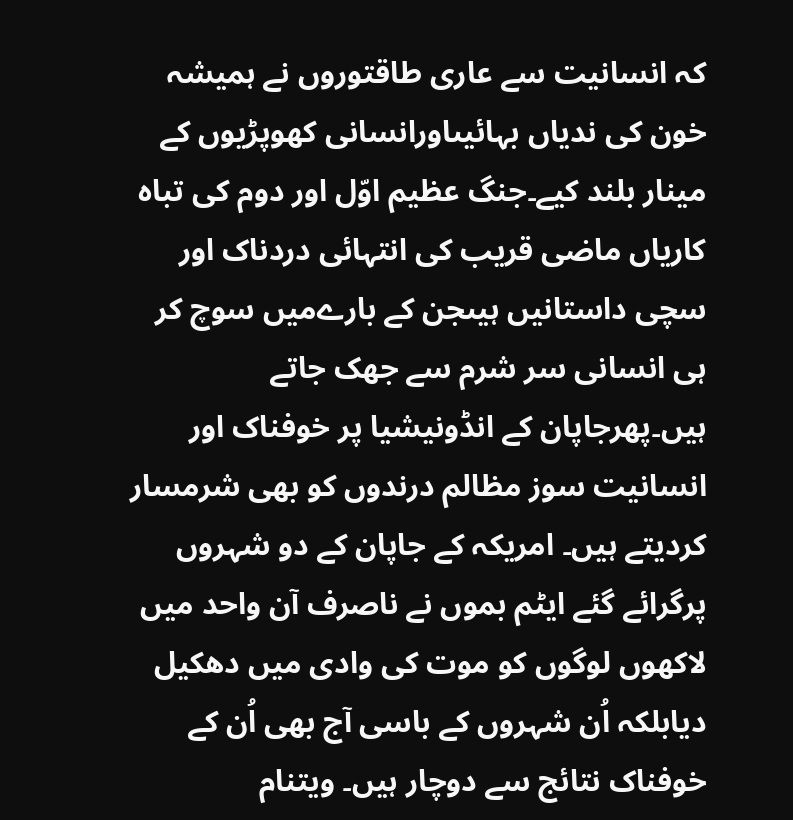کہ انسانیت سے عاری طاقتوروں نے ہمیشہ خون کی ندیاں بہائیںاورانسانی کھوپڑیوں کے مینار بلند کیے۔جنگ عظیم اوّل اور دوم کی تباہ کاریاں ماضی قریب کی انتہائی دردناک اور سچی داستانیں ہیںجن کے بارےمیں سوچ کر ہی انسانی سر شرم سے جھک جاتے ہیں۔پھرجاپان کے انڈونیشیا پر خوفناک اور انسانیت سوز مظالم درندوں کو بھی شرمسار کردیتے ہیں۔ امریکہ کے جاپان کے دو شہروں پرگرائے گئے ایٹم بموں نے ناصرف آن واحد میں لاکھوں لوگوں کو موت کی وادی میں دھکیل دیابلکہ اُن شہروں کے باسی آج بھی اُن کے خوفناک نتائج سے دوچار ہیں۔ ویتنام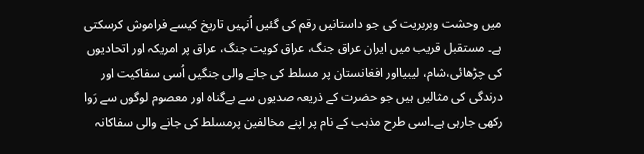میں وحشت وبربریت کی جو داستانیں رقم کی گئیں اُنہیں تاریخ کیسے فراموش کرسکتی ہے۔ مستقبل قریب میں ایران عراق جنگ، عراق کویت جنگ، عراق پر امریکہ اور اتحادیوں کی چڑھائی،شام، لیبیااور افغانستان پر مسلط کی جانے والی جنگیں اُسی سفاکیت اور درندگی کی مثالیں ہیں جو حضرت کے ذریعہ صدیوں سے بےگناہ اور معصوم لوگوں سے رَوا رکھی جارہی ہے۔اسی طرح مذہب کے نام پر اپنے مخالفین پرمسلط کی جانے والی سفاکانہ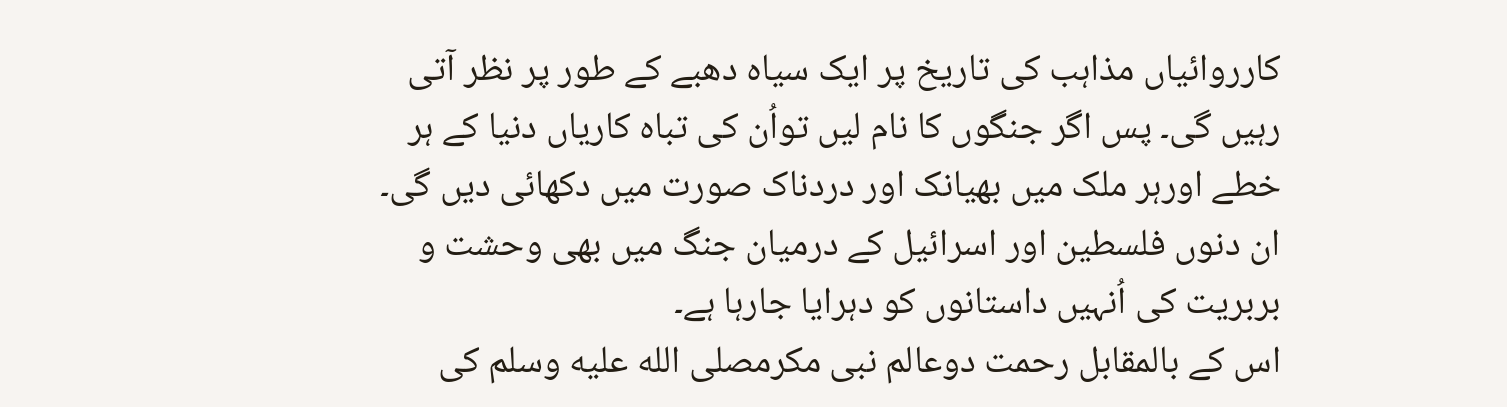کارروائیاں مذاہب کی تاریخ پر ایک سیاہ دھبے کے طور پر نظر آتی رہیں گی۔ پس اگر جنگوں کا نام لیں تواُن کی تباہ کاریاں دنیا کے ہر خطے اورہر ملک میں بھیانک اور دردناک صورت میں دکھائی دیں گی۔ ان دنوں فلسطین اور اسرائیل کے درمیان جنگ میں بھی وحشت و بربریت کی اُنہیں داستانوں کو دہرایا جارہا ہے۔
اس کے بالمقابل رحمت دوعالم نبی مکرمصلى الله عليه وسلم کی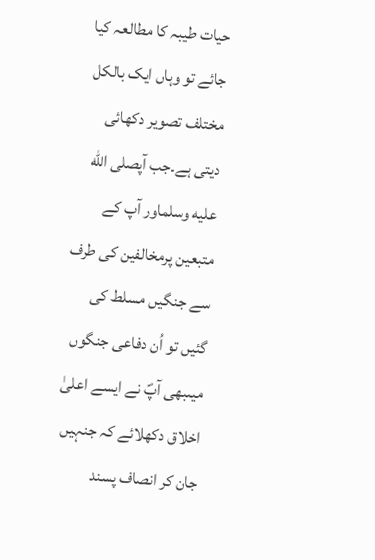حیات طیبہ کا مطالعہ کیا جائے تو وہاں ایک بالکل مختلف تصویر دکھائی دیتی ہے۔جب آپصلى الله عليه وسلماور آپ کے متبعین پرمخالفین کی طرف سے جنگیں مسلط کی گئیں تو اُن دفاعی جنگوں میںبھی آپؐ نے ایسے اعلیٰ اخلاق دکھلائے کہ جنہیں جان کر انصاف پسند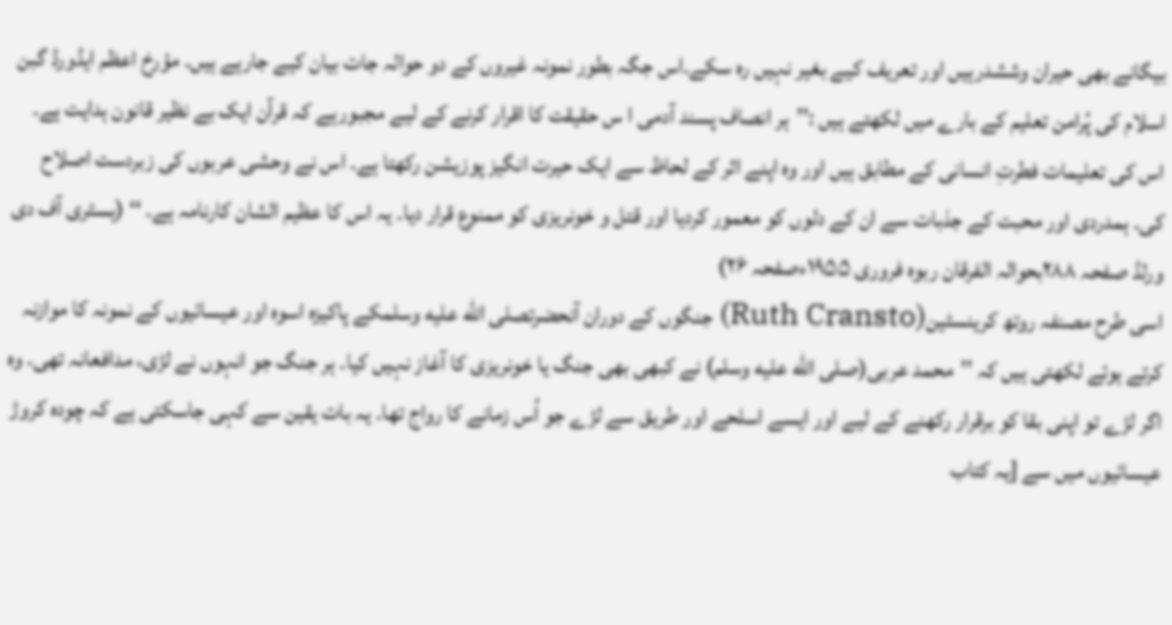بیگانے بھی حیران وششدرہیں اور تعریف کیے بغیر نہیں رہ سکے۔اس جگہ بطور نمونہ غیروں کے دو حوالہ جات بیان کیے جارہے ہیں۔ مؤرخ اعظم ایڈورڈ گبن اسلام کی پُرامن تعلیم کے بارے میں لکھتے ہیں :’’ہر انصاف پسند آدمی ا س حقیقت کا اقرار کرنے کے لیے مجبورہے کہ قرآن ایک بے نظیر قانون ہدایت ہے۔ اس کی تعلیمات فطرتِ انسانی کے مطابق ہیں اور وہ اپنے اثر کے لحاظ سے ایک حیرت انگیز پوزیشن رکھتا ہے۔ اس نے وحشی عربوں کی زبردست اصلاح کی۔ ہمدردی اور محبت کے جذبات سے ان کے دلوں کو معمور کردیا اور قتل و خونریزی کو ممنوع قرار دیا۔ یہ اس کا عظیم الشان کارنامہ ہے۔ ‘‘ (ہسٹری آف دی ورلڈ صفحہ ۲۸۸بحوالہ الفرقان ربوہ فروری ۱۹۵۵ءصفحہ ۲۶)
اسی طرح مصنفہ روتھ کرینسٹین(Ruth Cransto) جنگوں کے دوران آنحضرتصلى الله عليه وسلمکے پاکیزہ اسوہ اور عیسائیوں کے نمونہ کا موازنہ کرتے ہوئے لکھتی ہیں کہ ’’محمد عربی(صلى الله عليه وسلم) نے کبھی بھی جنگ یا خونریزی کا آغاز نہیں کیا۔ ہر جنگ جو انہوں نے لڑی، مدافعانہ تھی۔ وہ اگر لڑے تو اپنی بقا کو برقرار رکھنے کے لیے اور ایسے اسلحے اور طریق سے لڑے جو اُس زمانے کا رواج تھا۔ یہ بات یقین سے کہی جاسکتی ہے کہ چودہ کروڑ عیسائیوں میں سے [یہ کتاب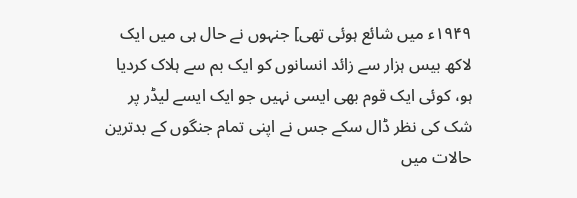۱۹۴۹ء میں شائع ہوئی تھی] جنہوں نے حال ہی میں ایک لاکھ بیس ہزار سے زائد انسانوں کو ایک بم سے ہلاک کردیا ہو، کوئی ایک قوم بھی ایسی نہیں جو ایک ایسے لیڈر پر شک کی نظر ڈال سکے جس نے اپنی تمام جنگوں کے بدترین حالات میں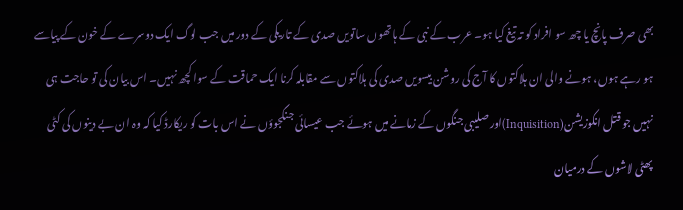بھی صرف پانچ یا چھ سو افراد کو تہ تیغ کیا ہو۔ عرب کے نبی کے ہاتھوں ساتویں صدی کے تاریکی کے دور میں جب لوگ ایک دوسرے کے خون کے پیاسے ہو رہے ہوں، ہونے والی ان ہلاکتوں کا آج کی روشن بیسویں صدی کی ہلاکتوں سے مقابلہ کرنا ایک حماقت کے سوا کچھ نہیں۔ اس بیان کی تو حاجت ہی نہیں جو قتل انکوزیشن(Inquisition)اور صلیبی جنگوں کے زمانے میں ہوئے جب عیسائی جنگجوؤں نے اس بات کو ریکارڈ کیا کہ وہ ان بے دینوں کی کٹی پھٹی لاشوں کے درمیان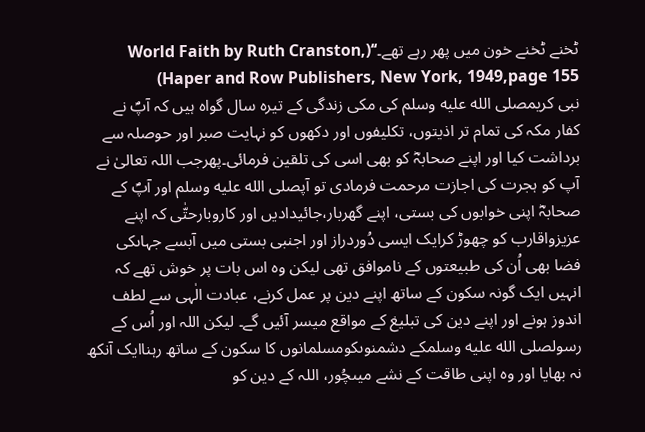ٹخنے ٹخنے خون میں پھر رہے تھے۔‘‘(World Faith by Ruth Cranston, Haper and Row Publishers, New York, 1949,page 155)
نبی کریمصلى الله عليه وسلم کی مکی زندگی کے تیرہ سال گواہ ہیں کہ آپؐ نے کفار مکہ کی تمام تر اذیتوں، تکلیفوں اور دکھوں کو نہایت صبر اور حوصلہ سے برداشت کیا اور اپنے صحابہؓ کو بھی اسی کی تلقین فرمائی۔پھرجب اللہ تعالیٰ نے آپ کو ہجرت کی اجازت مرحمت فرمادی تو آپصلى الله عليه وسلم اور آپؐ کے صحابہؓ اپنی خوابوں کی بستی، اپنے گھربار،جائیدادیں اور کاروبارحتّٰی کہ اپنے عزیزواقارب کو چھوڑ کرایک ایسی دُوردراز اور اجنبی بستی میں آبسے جہاںکی فضا بھی اُن کی طبیعتوں کے ناموافق تھی لیکن وہ اس بات پر خوش تھے کہ انہیں ایک گونہ سکون کے ساتھ اپنے دین پر عمل کرنے، عبادت الٰہی سے لطف اندوز ہونے اور اپنے دین کی تبلیغ کے مواقع میسر آئیں گے۔ لیکن اللہ اور اُس کے رسولصلى الله عليه وسلمکے دشمنوںکومسلمانوں کا سکون کے ساتھ رہناایک آنکھ نہ بھایا اور وہ اپنی طاقت کے نشے میںچُور، اللہ کے دین کو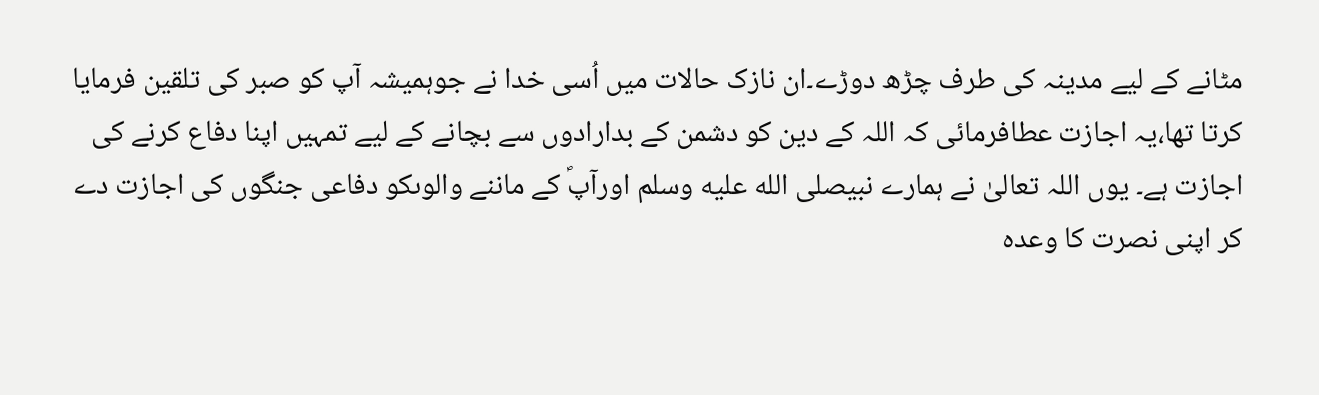مٹانے کے لیے مدینہ کی طرف چڑھ دوڑے۔ان نازک حالات میں اُسی خدا نے جوہمیشہ آپ کو صبر کی تلقین فرمایا کرتا تھا،یہ اجازت عطافرمائی کہ اللہ کے دین کو دشمن کے بدارادوں سے بچانے کے لیے تمہیں اپنا دفاع کرنے کی اجازت ہے۔ یوں اللہ تعالیٰ نے ہمارے نبیصلى الله عليه وسلم اورآپؐ کے ماننے والوںکو دفاعی جنگوں کی اجازت دے کر اپنی نصرت کا وعدہ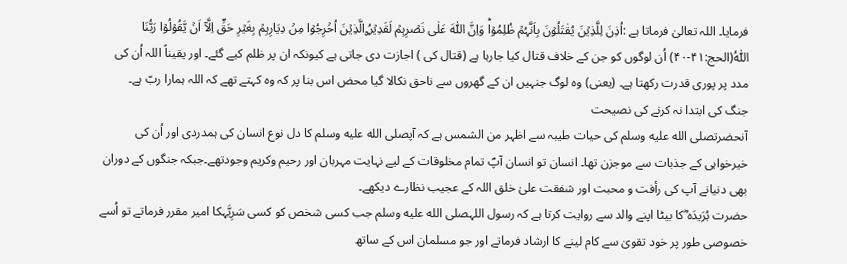فرمایا۔ اللہ تعالیٰ فرماتا ہے :اُذِنَ لِلَّذِیۡنَ یُقٰتَلُوۡنَ بِاَنَّہُمۡ ظُلِمُوۡاؕ وَاِنَّ اللّٰہَ عَلٰی نَصۡرِہِمۡ لَقَدِیۡرُ۔ۣالَّذِیۡنَ اُخۡرِجُوۡا مِنۡ دِیَارِہِمۡ بِغَیۡرِ حَقٍّ اِلَّاۤ اَنۡ یَّقُوۡلُوۡا رَبُّنَا اللّٰہُ(الحج:۴۱-۴۰) اُن لوگوں کو جن کے خلاف قتال کیا جارہا ہے (قتال کی ) اجازت دی جاتی ہے کیونکہ ان پر ظلم کیے گئے۔ اور یقیناً اللہ اُن کی مدد پر پوری قدرت رکھتا ہے۔ (یعنی) وہ لوگ جنہیں ان کے گھروں سے ناحق نکالا گیا محض اس بنا پر کہ وہ کہتے تھے کہ اللہ ہمارا ربّ ہے۔
جنگ کی ابتدا نہ کرنے کی نصیحت
آنحضرتصلى الله عليه وسلم کی حیات طیبہ سے اظہر من الشمس ہے کہ آپصلى الله عليه وسلم کا دل نوع انسان کی ہمدردی اور اُن کی خیرخواہی کے جذبات سے موجزن تھا۔ انسان تو انسان آپؐ تمام مخلوقات کے لیے نہایت مہربان اور رحیم وکریم وجودتھے۔جبکہ جنگوں کے دوران بھی دنیانے آپ کی رأفت و محبت اور شفقت علیٰ خلق اللہ کے عجیب نظارے دیکھے۔
حضرت بُرَیدَہ ؓکا بیٹا اپنے والد سے روایت کرتا ہے کہ رسول اللہصلى الله عليه وسلم جب کسی شخص کو کسی سَرِیَّہکا امیر مقرر فرماتے تو اُسے خصوصی طور پر خود تقویٰ سے کام لینے کا ارشاد فرماتے اور جو مسلمان اس کے ساتھ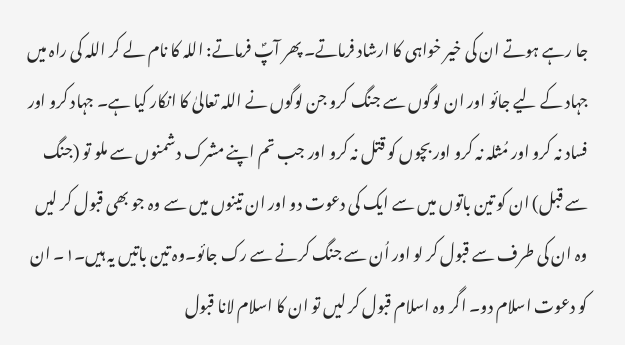جا رہے ہوتے ان کی خیر خواہی کا ارشاد فرماتے۔ پھر آپؐ فرماتے: اللہ کا نام لے کر اللہ کی راہ میں جہاد کے لیے جائو اور ان لوگوں سے جنگ کرو جن لوگوں نے اللہ تعالیٰ کا انکار کیا ہے۔ جہاد کرو اور فساد نہ کرو اور مُثلہ نہ کرو اور بچوں کو قتل نہ کرو اور جب تم اپنے مشرک دشمنوں سے ملو تو (جنگ سے قبل) ان کو تین باتوں میں سے ایک کی دعوت دو اور ان تینوں میں سے وہ جو بھی قبول کر لیں وہ ان کی طرف سے قبول کر لو اور اُن سے جنگ کرنے سے رک جائو۔وہ تین باتیں یہ ہیں۔۱۔ ان کو دعوت اسلام دو۔ اگر وہ اسلام قبول کر لیں تو ان کا اسلام لانا قبول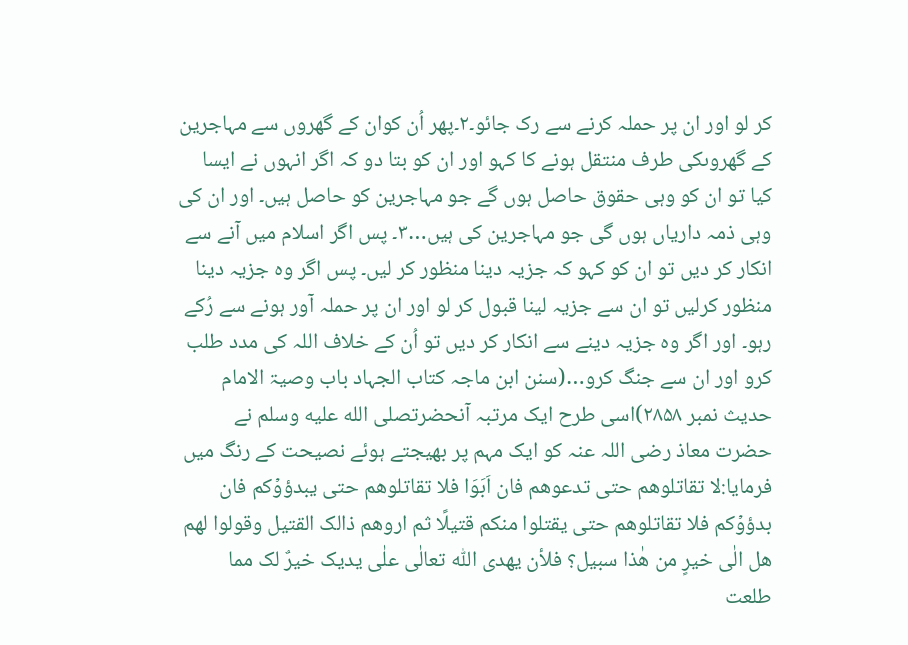کر لو اور ان پر حملہ کرنے سے رک جائو۔۲۔پھر اُن کوان کے گھروں سے مہاجرین کے گھروںکی طرف منتقل ہونے کا کہو اور ان کو بتا دو کہ اگر انہوں نے ایسا کیا تو ان کو وہی حقوق حاصل ہوں گے جو مہاجرین کو حاصل ہیں۔ اور ان کی وہی ذمہ داریاں ہوں گی جو مہاجرین کی ہیں…۳۔ پس اگر اسلام میں آنے سے انکار کر دیں تو ان کو کہو کہ جزیہ دینا منظور کر لیں۔ پس اگر وہ جزیہ دینا منظور کرلیں تو ان سے جزیہ لینا قبول کر لو اور ان پر حملہ آور ہونے سے رُکے رہو۔ اور اگر وہ جزیہ دینے سے انکار کر دیں تو اُن کے خلاف اللہ کی مدد طلب کرو اور ان سے جنگ کرو…(سنن ابن ماجہ کتاب الجہاد باب وصیۃ الامام حدیث نمبر ۲۸۵۸)اسی طرح ایک مرتبہ آنحضرتصلى الله عليه وسلم نے حضرت معاذ رضی اللہ عنہ کو ایک مہم پر بھیجتے ہوئے نصیحت کے رنگ میں فرمایا:لا تقاتلوھم حتی تدعوھم فان اَبَوَا فلا تقاتلوھم حتی یبدؤوۡکم فان بدؤوۡکم فلا تقاتلوھم حتی یقتلوا منکم قتیلًا ثم اروھم ذالک القتیل وقولوا لھم ھل الٰی خیرٍ من ھٰذا سبیل؟ فلأن یھدی اللّٰہ تعالٰی علٰی یدیک خیرٌ لک مما طلعت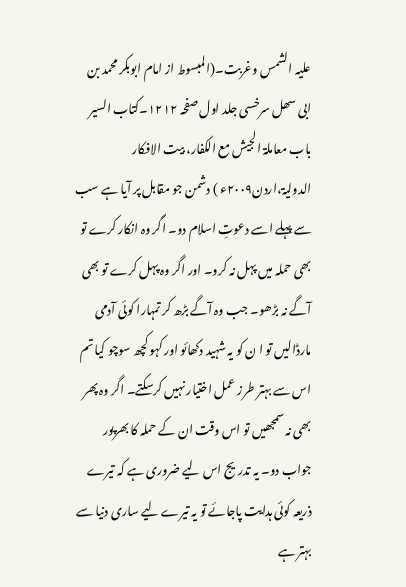علیہ الشمس وغربت۔(المبسوط از امام ابوبکر محمد بن ابی سھل سرخسی جلد اول صفحہ ۱۲۱۲۔کتاب السیر باب معاملۃ الجیش مع الکفار، بیت الافکار الدولیۃ،اردن۲۰۰۹ء ) دشمن جو مقابل پر آیا ہے سب سے پہلے اسے دعوتِ اسلام دو۔ اگر وہ انکار کرے تو بھی حملہ میں پہل نہ کرو۔ اور اگر وہ پہل کرے تو بھی آگے نہ بڑھو۔ جب وہ آگے بڑھ کر تمہارا کوئی آدمی مارڈالیں تو ا ن کو یہ شہید دکھائو اور کہو کچھ سوچو کیا تم اس سے بہتر طرز عمل اختیار نہیں کرسکتے۔ اگر وہ پھر بھی نہ سمجھیں تو اس وقت ان کے حملہ کا بھرپور جواب دو۔ یہ تدریج اس لیے ضروری ہے کہ تیرے ذریعہ کوئی ہدایت پاجائے تو یہ تیرے لیے ساری دنیا سے بہتر ہے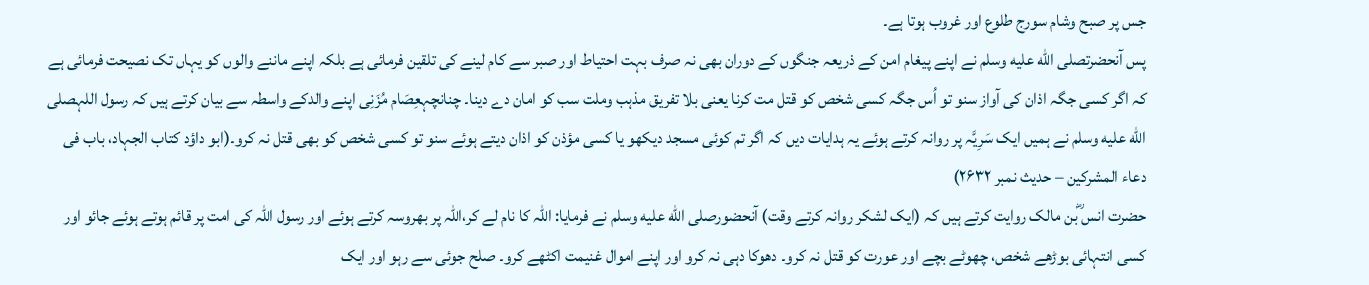جس پر صبح وشام سورج طلوع اور غروب ہوتا ہے۔
پس آنحضرتصلى الله عليه وسلم نے اپنے پیغام امن کے ذریعہ جنگوں کے دوران بھی نہ صرف بہت احتیاط اور صبر سے کام لینے کی تلقین فرمائی ہے بلکہ اپنے ماننے والوں کو یہاں تک نصیحت فرمائی ہے کہ اگر کسی جگہ اذان کی آواز سنو تو اُس جگہ کسی شخص کو قتل مت کرنا یعنی بلا تفریق مذہب وملت سب کو امان دے دینا۔ چنانچہعِصَام مُزَنِی اپنے والدکے واسطہ سے بیان کرتے ہیں کہ رسول اللہصلى الله عليه وسلم نے ہمیں ایک سَرِیَّہ پر روانہ کرتے ہوئے یہ ہدایات دیں کہ اگر تم کوئی مسجد دیکھو یا کسی مؤذن کو اذان دیتے ہوئے سنو تو کسی شخص کو بھی قتل نہ کرو۔(ابو داؤد کتاب الجہاد، باب فی دعاء المشرکین – حدیث نمبر ۲۶۳۲)
حضرت انس ؓبن مالک روایت کرتے ہیں کہ (ایک لشکر روانہ کرتے وقت) آنحضورصلى الله عليه وسلم نے فرمایا: اللہ کا نام لے کر،اللہ پر بھروسہ کرتے ہوئے اور رسول اللہ کی امت پر قائم ہوتے ہوئے جائو اور کسی انتہائی بوڑھے شخص، چھوٹے بچے اور عورت کو قتل نہ کرو۔ دھوکا دہی نہ کرو اور اپنے اموال غنیمت اکٹھے کرو۔ صلح جوئی سے رہو اور ایک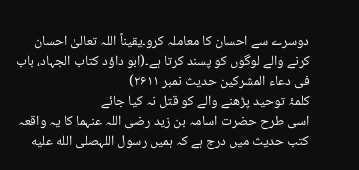دوسرے سے احسان کا معاملہ کرو۔یقیناً اللہ تعالیٰ احسان کرنے والے لوگوں کو پسند کرتا ہے۔(ابو داؤد کتاب الجہاد، باب فی دعاء المشرکین حدیث نمبر ۲۶۱۱)
کلمۂ توحید پڑھنے والے کو قتل نہ کیا جائے
اسی طرح حضرت اسامہ بن زید رضی اللہ عنہما کا یہ واقعہ کتب حدیث میں درج ہے کہ ہمیں رسول اللہصلى الله عليه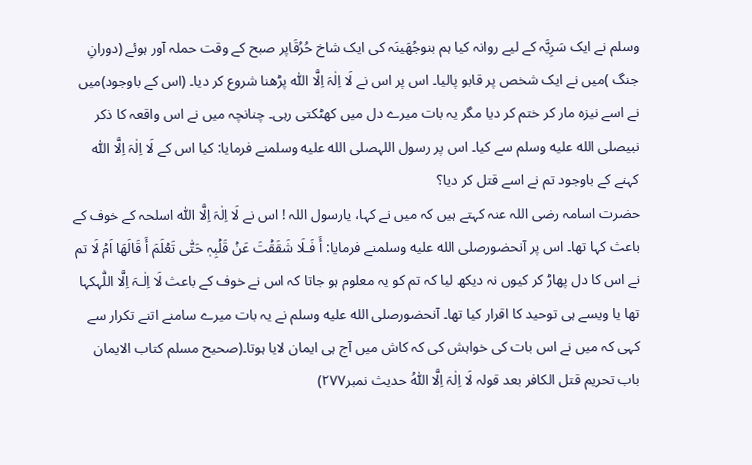وسلم نے ایک سَرِیَّہ کے لیے روانہ کیا ہم بنوجُھَینَہ کی ایک شاخ حُرُقَاپر صبح کے وقت حملہ آور ہوئے (دورانِ جنگ )میں نے ایک شخص پر قابو پالیا۔ اس پر اس نے لَا اِلٰہَ اِلَّا اللّٰہ پڑھنا شروع کر دیا۔ (اس کے باوجود)میں نے اسے نیزہ مار کر ختم کر دیا مگر یہ بات میرے دل میں کھٹکتی رہی۔ چنانچہ میں نے اس واقعہ کا ذکر نبیصلى الله عليه وسلم سے کیا۔ اس پر رسول اللہصلى الله عليه وسلمنے فرمایا: کیا اس کے لَا اِلٰہَ اِلَّا اللّٰہ کہنے کے باوجود تم نے اسے قتل کر دیا؟
حضرت اسامہ رضی اللہ عنہ کہتے ہیں کہ میں نے کہا، یارسول اللہ ! اس نے لَا اِلٰہَ اِلَّا اللّٰہ اسلحہ کے خوف کے باعث کہا تھا۔ اس پر آنحضورصلى الله عليه وسلمنے فرمایا: أَ فَـلَا شَقَقۡتَ عَنۡ قَلۡبِہٖ حَتّٰی تَعۡلَمَ أَ قَالَھَا اَمۡ لَا تم نے اس کا دل پھاڑ کر کیوں نہ دیکھ لیا کہ تم کو یہ معلوم ہو جاتا کہ اس نے خوف کے باعث لَا اِلٰـہَ اِلَّا اللّٰہکہا تھا یا ویسے ہی توحید کا اقرار کیا تھا۔ آنحضورصلى الله عليه وسلم نے یہ بات میرے سامنے اتنے تکرار سے کہی کہ میں نے اس بات کی خواہش کی کہ کاش میں آج ہی ایمان لایا ہوتا۔(صحیح مسلم کتاب الایمان باب تحریم قتل الکافر بعد قولہ لَا اِلٰہَ اِلَّا اللّٰہُ حدیث نمبر۲۷۷)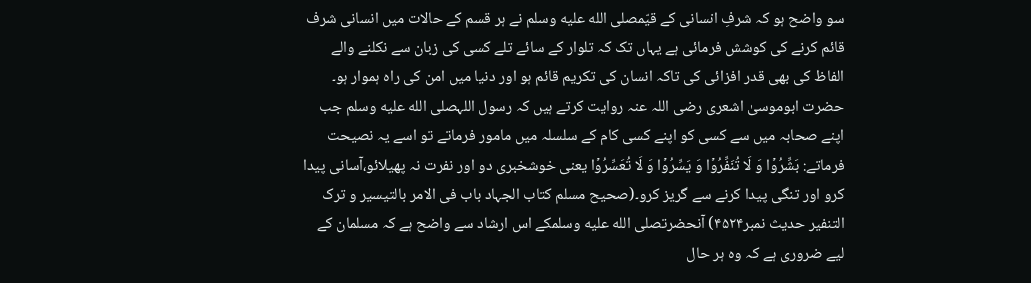سو واضح ہو کہ شرفِ انسانی کے قیّمصلى الله عليه وسلم نے ہر قسم کے حالات میں انسانی شرف قائم کرنے کی کوشش فرمائی ہے یہاں تک کہ تلوار کے سائے تلے کسی کی زبان سے نکلنے والے الفاظ کی بھی قدر افزائی کی تاکہ انسان کی تکریم قائم ہو اور دنیا میں امن کی راہ ہموار ہو۔
حضرت ابوموسیٰ اشعری رضی اللہ عنہ روایت کرتے ہیں کہ رسول اللہصلى الله عليه وسلم جب اپنے صحابہ میں سے کسی کو اپنے کسی کام کے سلسلہ میں مامور فرماتے تو اسے یہ نصیحت فرماتے: بَشِّرُوۡا وَ لَا تُنَفِّرُوۡا وَ یَسِّرُوۡا وَ لَا تُعَسِّرُوۡا یعنی خوشخبری دو اور نفرت نہ پھیلائو،آسانی پیدا کرو اور تنگی پیدا کرنے سے گریز کرو۔(صحیح مسلم کتاب الجہاد باب فی الامر بالتیسیر و ترک التنفیر حدیث نمبر۴۵۲۴) آنحضرتصلى الله عليه وسلمکے اس ارشاد سے واضح ہے کہ مسلمان کے لیے ضروری ہے کہ وہ ہر حال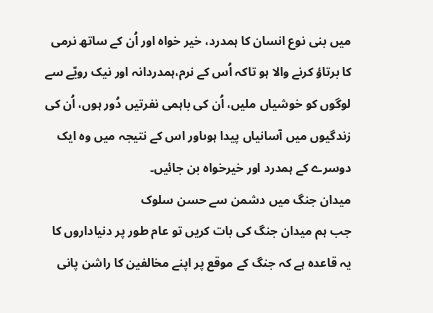میں بنی نوع انسان کا ہمدرد، خیر خواہ اور اُن کے ساتھ نرمی کا برتاؤ کرنے والا ہو تاکہ اُس کے نرم،ہمدردانہ اور نیک رویّے سے لوگوں کو خوشیاں ملیں، اُن کی باہمی نفرتیں دُور ہوں، اُن کی زندگیوں میں آسانیاں پیدا ہوںاور اس کے نتیجہ میں وہ ایک دوسرے کے ہمدرد اور خیرخواہ بن جائیں۔
میدان جنگ میں دشمن سے حسن سلوک
جب ہم میدان جنگ کی بات کریں تو عام طور پر دنیاداروں کا یہ قاعدہ ہے کہ جنگ کے موقع پر اپنے مخالفین کا راشن پانی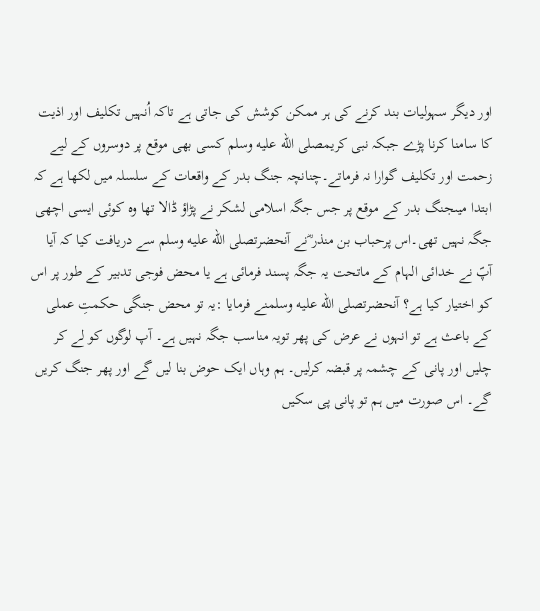اور دیگر سہولیات بند کرنے کی ہر ممکن کوشش کی جاتی ہے تاکہ اُنہیں تکلیف اور اذیت کا سامنا کرنا پڑے جبکہ نبی کریمصلى الله عليه وسلم کسی بھی موقع پر دوسروں کے لیے زحمت اور تکلیف گوارا نہ فرماتے۔چنانچہ جنگ بدر کے واقعات کے سلسلہ میں لکھا ہے کہ ابتدا میںجنگ بدر کے موقع پر جس جگہ اسلامی لشکر نے پڑاؤ ڈالا تھا وہ کوئی ایسی اچھی جگہ نہیں تھی۔اس پرحباب بن منذر ؓنے آنحضرتصلى الله عليه وسلم سے دریافت کیا کہ آیا آپؐ نے خدائی الہام کے ماتحت یہ جگہ پسند فرمائی ہے یا محض فوجی تدبیر کے طور پر اس کو اختیار کیا ہے؟ آنحضرتصلى الله عليه وسلمنے فرمایا :یہ تو محض جنگی حکمتِ عملی کے باعث ہے تو انہوں نے عرض کی پھر تویہ مناسب جگہ نہیں ہے۔ آپ لوگوں کو لے کر چلیں اور پانی کے چشمہ پر قبضہ کرلیں۔ ہم وہاں ایک حوض بنا لیں گے اور پھر جنگ کریں گے۔ اس صورت میں ہم تو پانی پی سکیں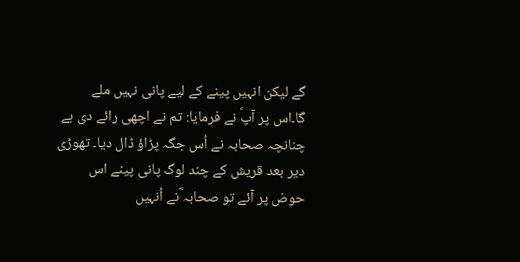گے لیکن انہیں پینے کے لیے پانی نہیں ملے گا۔اس پر آپؐ نے فرمایا: تم نے اچھی رائے دی ہے چنانچہ صحابہ نے اُس جگہ پڑاؤ ڈال دیا۔ تھوڑی دیر بعد قریش کے چند لوگ پانی پینے اس حوض پر آئے تو صحابہ ؓنے اُنہیں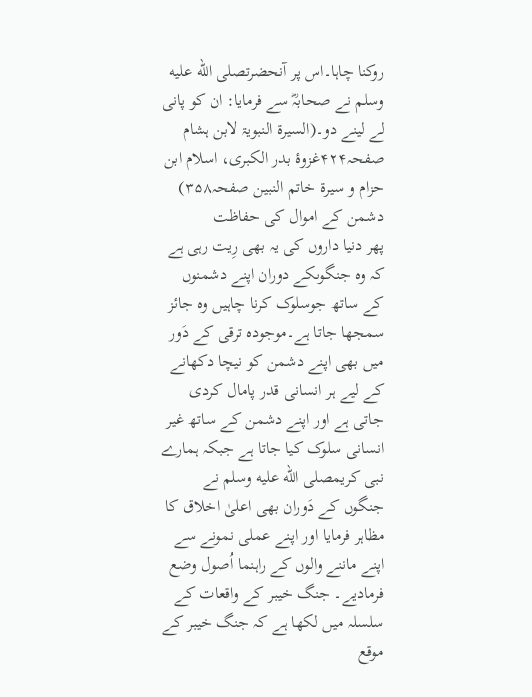روکنا چاہا۔اس پر آنحضرتصلى الله عليه وسلم نے صحابہؓ سے فرمایا: ان کو پانی لے لینے دو۔(السیرۃ النبویۃ لابن ہشام صفحہ۴۲۴غزوۂ بدر الکبری، اسلام ابن حزام و سیرۃ خاتم النبین صفحہ۳۵۸)
دشمن کے اموال کی حفاظت
پھر دنیا داروں کی یہ بھی رِیت رہی ہے کہ وہ جنگوںکے دوران اپنے دشمنوں کے ساتھ جوسلوک کرنا چاہیں وہ جائز سمجھا جاتا ہے۔موجودہ ترقی کے دَور میں بھی اپنے دشمن کو نیچا دکھانے کے لیے ہر انسانی قدر پامال کردی جاتی ہے اور اپنے دشمن کے ساتھ غیر انسانی سلوک کیا جاتا ہے جبکہ ہمارے نبی کریمصلى الله عليه وسلم نے جنگوں کے دَوران بھی اعلیٰ اخلاق کا مظاہر فرمایا اور اپنے عملی نمونے سے اپنے ماننے والوں کے راہنما اُصول وضع فرمادیے۔ جنگ خیبر کے واقعات کے سلسلہ میں لکھا ہے کہ جنگ خیبر کے موقع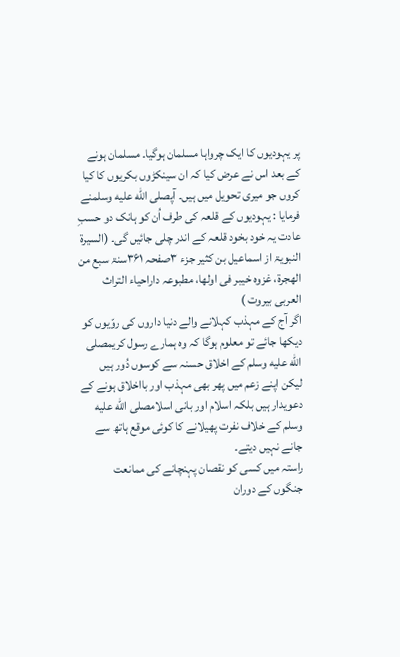پر یہودیوں کا ایک چرواہا مسلمان ہوگیا۔ مسلمان ہونے کے بعد اس نے عرض کیا کہ ان سینکڑوں بکریوں کا کیا کروں جو میری تحویل میں ہیں۔ آپصلى الله عليه وسلمنے فرمایا : یہودیوں کے قلعہ کی طرف اُن کو ہانک دو حسبِ عادت یہ خود بخود قلعہ کے اندر چلی جائیں گی۔ (السیرۃ النبویۃ از اسماعیل بن کثیر جزء ۳صفحہ ۳۶۱سنۃ سبع من الھجرۃ، غزوہ خیبر فی اولھا، مطبوعہ داراحیاء التراث العربی بیروت )
اگر آج کے مہذب کہلانے والے دنیا داروں کی روّیوں کو دیکھا جائے تو معلوم ہوگا کہ وہ ہمارے رسول کریمصلى الله عليه وسلم کے اخلاق حسنہ سے کوسوں دُور ہیں لیکن اپنے زعم میں پھر بھی مہذب اور بااخلاق ہونے کے دعویدار ہیں بلکہ اسلام اور بانی اسلامصلى الله عليه وسلم کے خلاف نفرت پھیلانے کا کوئی موقع ہاتھ سے جانے نہیں دیتے۔
راستہ میں کسی کو نقصان پہنچانے کی ممانعت
جنگوں کے دوران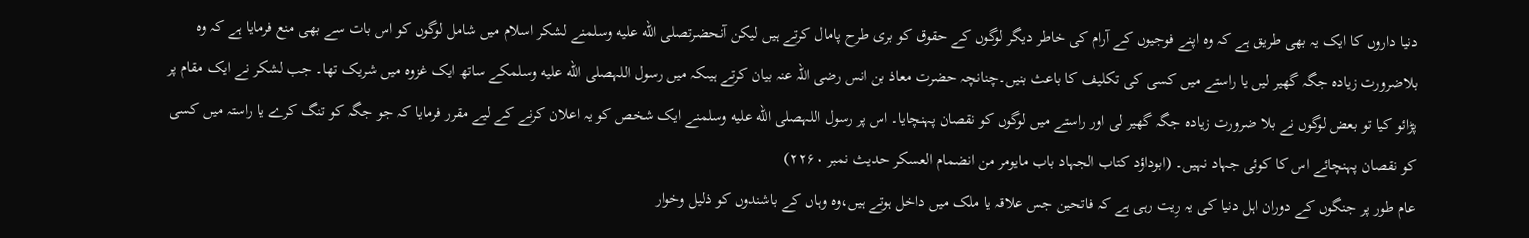دنیا داروں کا ایک یہ بھی طریق ہے کہ وہ اپنے فوجیوں کے آرام کی خاطر دیگر لوگوں کے حقوق کو بری طرح پامال کرتے ہیں لیکن آنحضرتصلى الله عليه وسلمنے لشکر اسلام میں شامل لوگوں کو اس بات سے بھی منع فرمایا ہے کہ وہ بلاضرورت زیادہ جگہ گھیر لیں یا راستے میں کسی کی تکلیف کا باعث بنیں۔چنانچہ حضرت معاذ بن انس رضی اللہ عنہ بیان کرتے ہیںکہ میں رسول اللہصلى الله عليه وسلمکے ساتھ ایک غزوہ میں شریک تھا۔ جب لشکر نے ایک مقام پر پڑائو کیا تو بعض لوگوں نے بلا ضرورت زیادہ جگہ گھیر لی اور راستے میں لوگوں کو نقصان پہنچایا۔ اس پر رسول اللہصلى الله عليه وسلمنے ایک شخص کو یہ اعلان کرنے کے لیے مقرر فرمایا کہ جو جگہ کو تنگ کرے یا راستہ میں کسی کو نقصان پہنچائے اس کا کوئی جہاد نہیں۔ (ابوداؤد کتاب الجہاد باب مایومر من انضمام العسکر حدیث نمبر ۲۲۶۰)
عام طور پر جنگوں کے دوران اہل دنیا کی یہ رِیت رہی ہے کہ فاتحین جس علاقہ یا ملک میں داخل ہوتے ہیں،وہ وہاں کے باشندوں کو ذلیل وخوار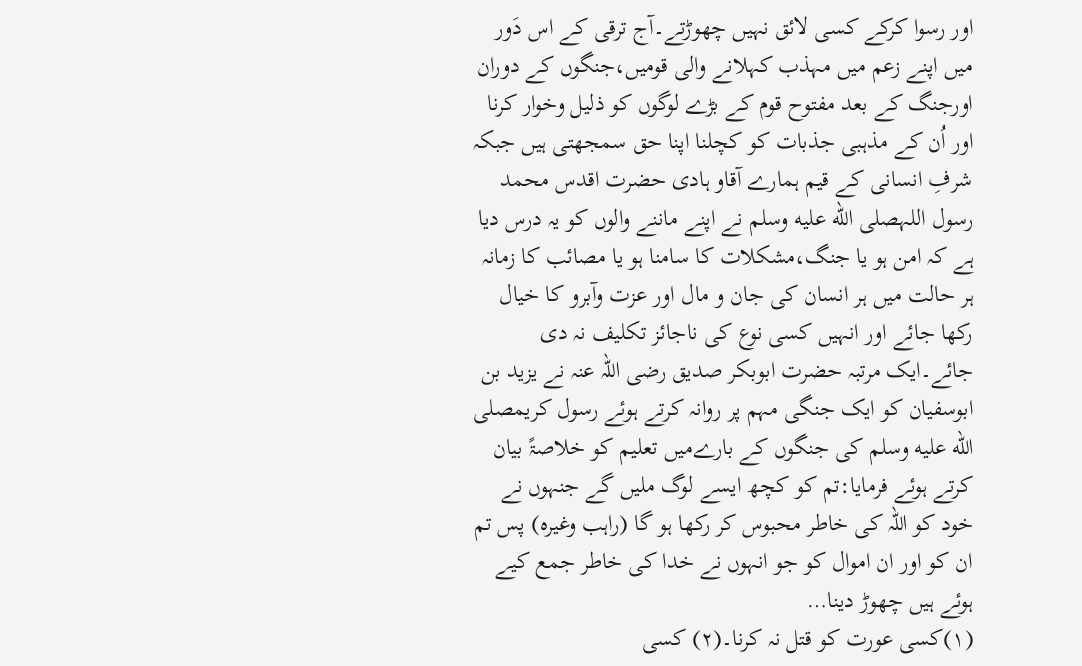اور رسوا کرکے کسی لائق نہیں چھوڑتے۔آج ترقی کے اس دَور میں اپنے زعم میں مہذب کہلانے والی قومیں،جنگوں کے دوران اورجنگ کے بعد مفتوح قوم کے بڑے لوگوں کو ذلیل وخوار کرنا اور اُن کے مذہبی جذبات کو کچلنا اپنا حق سمجھتی ہیں جبکہ شرفِ انسانی کے قیم ہمارے آقاو ہادی حضرت اقدس محمد رسول اللہصلى الله عليه وسلم نے اپنے ماننے والوں کو یہ درس دیا ہے کہ امن ہو یا جنگ،مشکلات کا سامنا ہو یا مصائب کا زمانہ ہر حالت میں ہر انسان کی جان و مال اور عزت وآبرو کا خیال رکھا جائے اور انہیں کسی نوع کی ناجائز تکلیف نہ دی جائے۔ایک مرتبہ حضرت ابوبکر صدیق رضی اللہ عنہ نے یزید بن ابوسفیان کو ایک جنگی مہم پر روانہ کرتے ہوئے رسول کریمصلى الله عليه وسلم کی جنگوں کے بارےمیں تعلیم کو خلاصۃً بیان کرتے ہوئے فرمایا:تم کو کچھ ایسے لوگ ملیں گے جنہوں نے خود کو اللہ کی خاطر محبوس کر رکھا ہو گا (راہب وغیرہ) پس تم ان کو اور ان اموال کو جو انہوں نے خدا کی خاطر جمع کیے ہوئے ہیں چھوڑ دینا…
(۱)کسی عورت کو قتل نہ کرنا۔(۲) کسی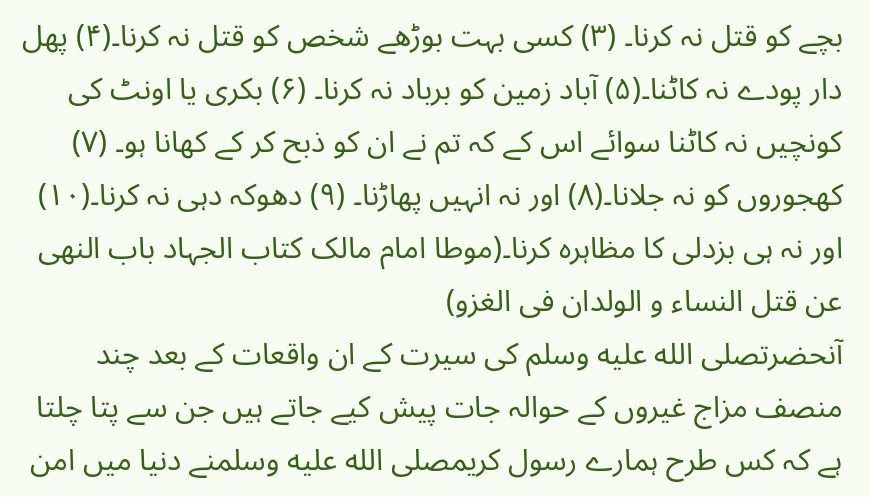بچے کو قتل نہ کرنا۔ (۳) کسی بہت بوڑھے شخص کو قتل نہ کرنا۔(۴) پھل دار پودے نہ کاٹنا۔(۵) آباد زمین کو برباد نہ کرنا۔ (۶) بکری یا اونٹ کی کونچیں نہ کاٹنا سوائے اس کے کہ تم نے ان کو ذبح کر کے کھانا ہو۔ (۷) کھجوروں کو نہ جلانا۔(۸) اور نہ انہیں پھاڑنا۔ (۹) دھوکہ دہی نہ کرنا۔(۱۰) اور نہ ہی بزدلی کا مظاہرہ کرنا۔(موطا امام مالک کتاب الجہاد باب النھی عن قتل النساء و الولدان فی الغزو)
آنحضرتصلى الله عليه وسلم کی سیرت کے ان واقعات کے بعد چند منصف مزاج غیروں کے حوالہ جات پیش کیے جاتے ہیں جن سے پتا چلتا ہے کہ کس طرح ہمارے رسول کریمصلى الله عليه وسلمنے دنیا میں امن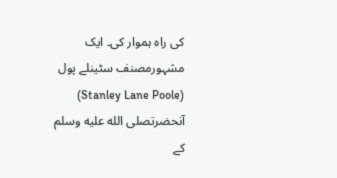کی راہ ہموار کی۔ ایک مشہورمصنف سٹینلے پول (Stanley Lane Poole) آنحضرتصلى الله عليه وسلم کے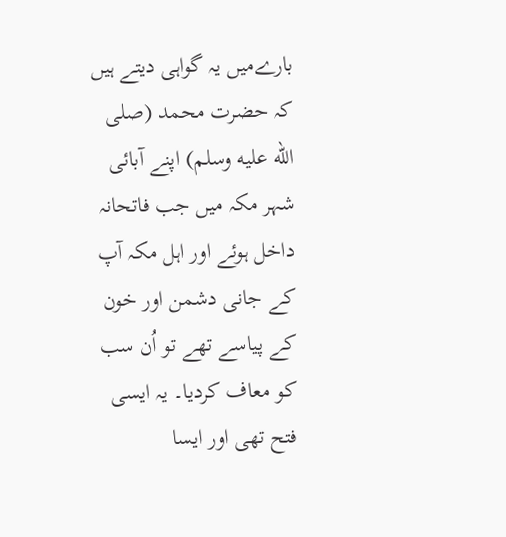بارےمیں یہ گواہی دیتے ہیں کہ حضرت محمد (صلى الله عليه وسلم) اپنے آبائی شہر مکہ میں جب فاتحانہ داخل ہوئے اور اہل مکہ آپ کے جانی دشمن اور خون کے پیاسے تھے تو اُن سب کو معاف کردیا۔ یہ ایسی فتح تھی اور ایسا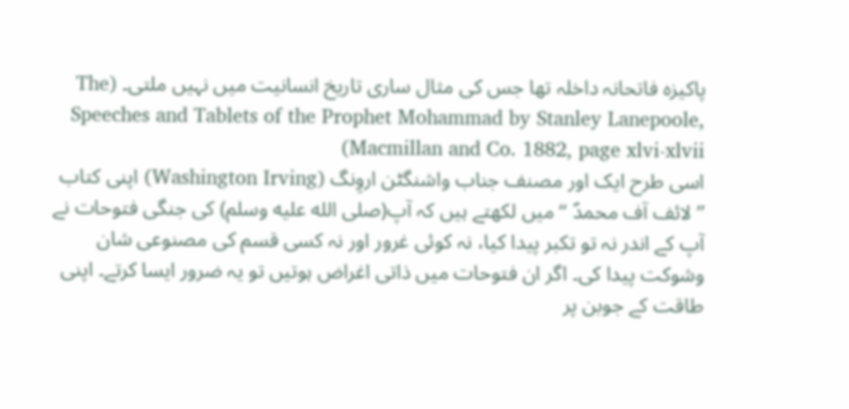پاکیزہ فاتحانہ داخلہ تھا جس کی مثال ساری تاریخ انسانیت میں نہیں ملتی۔ (The Speeches and Tablets of the Prophet Mohammad by Stanley Lanepoole, Macmillan and Co. 1882, page xlvi-xlvii)
اسی طرح ایک اور مصنف جناب واشنگٹن اروِنگ (Washington Irving) اپنی کتاب ’’ لائف آف محمدؐ ‘‘ میں لکھتے ہیں کہ آپ(صلى الله عليه وسلم) کی جنگی فتوحات نے آپ کے اندر نہ تو تکبر پیدا کیا، نہ کوئی غرور اور نہ کسی قسم کی مصنوعی شان وشوکت پیدا کی۔ اگر ان فتوحات میں ذاتی اغراض ہوتیں تو یہ ضرور ایسا کرتے۔ اپنی طاقت کے جوبن پر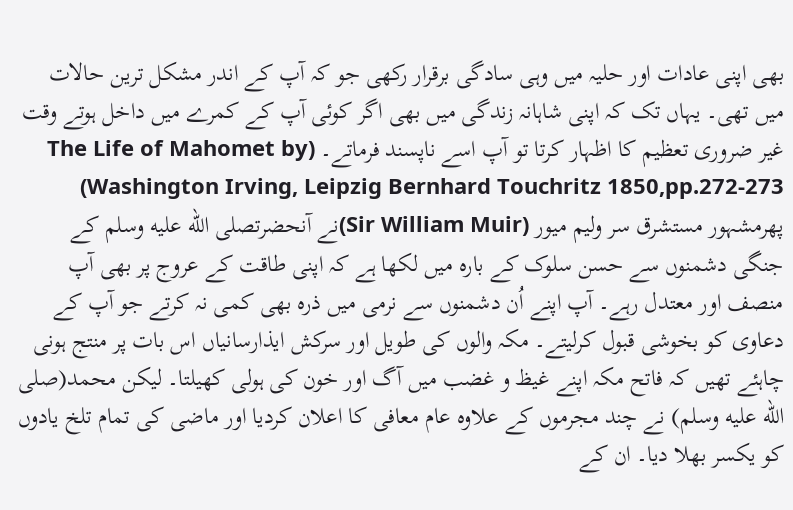بھی اپنی عادات اور حلیہ میں وہی سادگی برقرار رکھی جو کہ آپ کے اندر مشکل ترین حالات میں تھی۔ یہاں تک کہ اپنی شاہانہ زندگی میں بھی اگر کوئی آپ کے کمرے میں داخل ہوتے وقت غیر ضروری تعظیم کا اظہار کرتا تو آپ اسے ناپسند فرماتے۔ (The Life of Mahomet by Washington Irving, Leipzig Bernhard Touchritz 1850,pp.272-273)
پھرمشہور مستشرق سر ولیم میور (Sir William Muir)نے آنحضرتصلى الله عليه وسلم کے جنگی دشمنوں سے حسن سلوک کے بارہ میں لکھا ہے کہ اپنی طاقت کے عروج پر بھی آپ منصف اور معتدل رہے۔ آپ اپنے اُن دشمنوں سے نرمی میں ذرہ بھی کمی نہ کرتے جو آپ کے دعاوی کو بخوشی قبول کرلیتے۔ مکہ والوں کی طویل اور سرکش ایذارسانیاں اس بات پر منتج ہونی چاہئے تھیں کہ فاتح مکہ اپنے غیظ و غضب میں آگ اور خون کی ہولی کھیلتا۔ لیکن محمد(صلى الله عليه وسلم) نے چند مجرموں کے علاوہ عام معافی کا اعلان کردیا اور ماضی کی تمام تلخ یادوں کو یکسر بھلا دیا۔ ان کے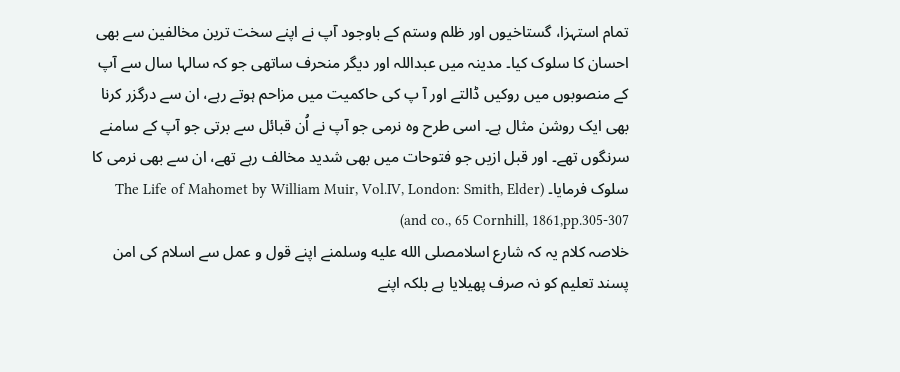تمام استہزا، گستاخیوں اور ظلم وستم کے باوجود آپ نے اپنے سخت ترین مخالفین سے بھی احسان کا سلوک کیا۔ مدینہ میں عبداللہ اور دیگر منحرف ساتھی جو کہ سالہا سال سے آپ کے منصوبوں میں روکیں ڈالتے اور آ پ کی حاکمیت میں مزاحم ہوتے رہے، ان سے درگزر کرنا بھی ایک روشن مثال ہے۔ اسی طرح وہ نرمی جو آپ نے اُن قبائل سے برتی جو آپ کے سامنے سرنگوں تھے۔ اور قبل ازیں جو فتوحات میں بھی شدید مخالف رہے تھے، ان سے بھی نرمی کا سلوک فرمایا۔ (The Life of Mahomet by William Muir, Vol.IV, London: Smith, Elder and co., 65 Cornhill, 1861,pp.305-307)
خلاصہ کلام یہ کہ شارع اسلامصلى الله عليه وسلمنے اپنے قول و عمل سے اسلام کی امن پسند تعلیم کو نہ صرف پھیلایا ہے بلکہ اپنے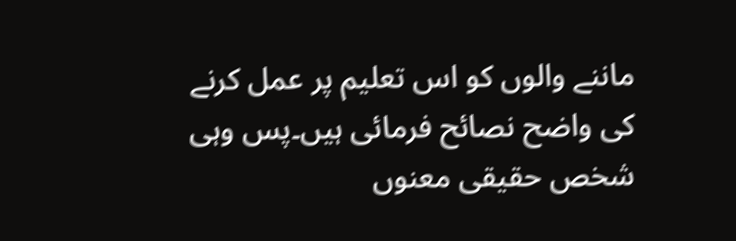ماننے والوں کو اس تعلیم پر عمل کرنے کی واضح نصائح فرمائی ہیں۔پس وہی شخص حقیقی معنوں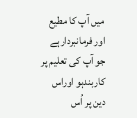میں آپ کا مطیع اور فرمانبردارہے جو آپ کی تعلیم پر کاربندہو اوراس دین پر اُس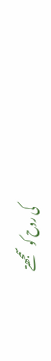کی روح کو سمجھتے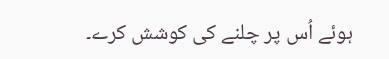ہوئے اُس پر چلنے کی کوشش کرے۔